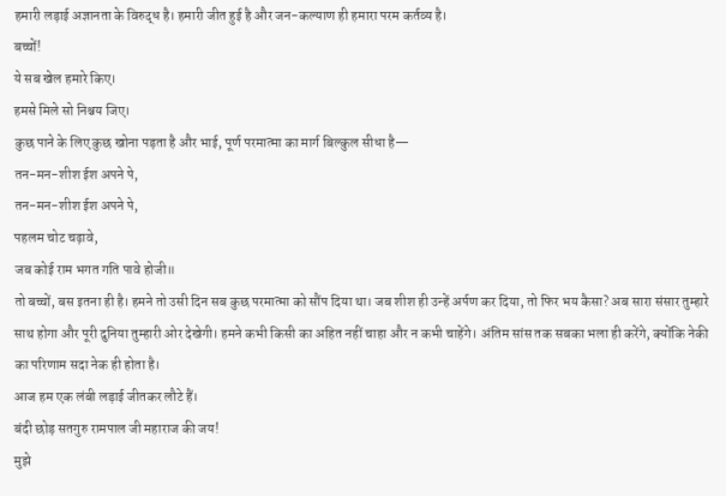हमारी लड़ाई अज्ञानता के विरुद्ध है। हमारी जीत हुई है और जन-कल्याण ही हमारा परम कर्तव्य है।
बच्चों!
ये सब खेल हमारे किए।
हमसे मिले सो निश्चय जिए।
कुछ पाने के लिए कुछ खोना पड़ता है और भाई, पूर्ण परमात्मा का मार्ग बिल्कुल सीधा है—
तन-मन-शीश ईश अपने पे,
तन-मन-शीश ईश अपने पे,
पहलम चोट चढ़ावे,
जब कोई राम भगत गति पावे होजी॥
तो बच्चों, बस इतना ही है। हमने तो उसी दिन सब कुछ परमात्मा को सौंप दिया था। जब शीश ही उन्हें अर्पण कर दिया, तो फिर भय कैसा? अब सारा संसार तुम्हारे साथ होगा और पूरी दुनिया तुम्हारी ओर देखेगी। हमने कभी किसी का अहित नहीं चाहा और न कभी चाहेंगे। अंतिम सांस तक सबका भला ही करेंगे, क्योंकि नेकी का परिणाम सदा नेक ही होता है।
आज हम एक लंबी लड़ाई जीतकर लौटे हैं।
बंदी छोड़ सतगुरु रामपाल जी महाराज की जय!
मुझे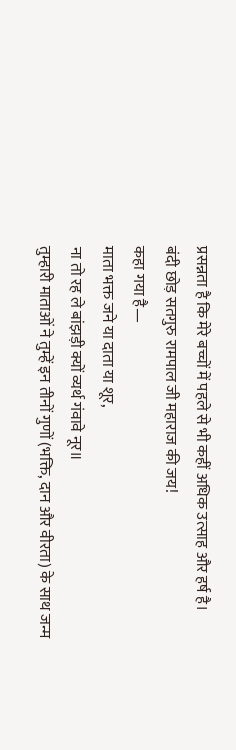प्रसन्नता है कि मेरे बच्चों में पहले से भी कहीं अधिक उत्साह और हर्ष है।
बंदी छोड़ सतगुरु रामपाल जी महाराज की जय!
कहा गया है—
माता भक्त जने या दाता या शूर,
ना तो रह ले बांझड़ी क्यों व्यर्थ गंवावे नूर॥
तुम्हारी माताओं ने तुम्हें इन तीनों गुणों (भक्ति, दान और वीरता) के साथ जन्म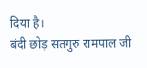दिया है।
बंदी छोड़ सतगुरु रामपाल जी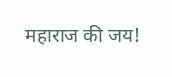महाराज की जय!